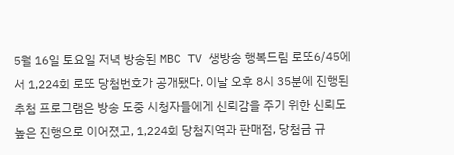5월 16일 토요일 저녁 방송된 MBC TV 생방송 행복드림 로또6/45에서 1,224회 로또 당첨번호가 공개됐다. 이날 오후 8시 35분에 진행된 추첨 프로그램은 방송 도중 시청자들에게 신뢰감을 주기 위한 신뢰도 높은 진행으로 이어졌고, 1,224회 당첨지역과 판매점, 당첨금 규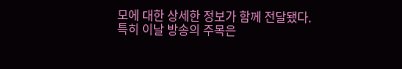모에 대한 상세한 정보가 함께 전달됐다.
특히 이날 방송의 주목은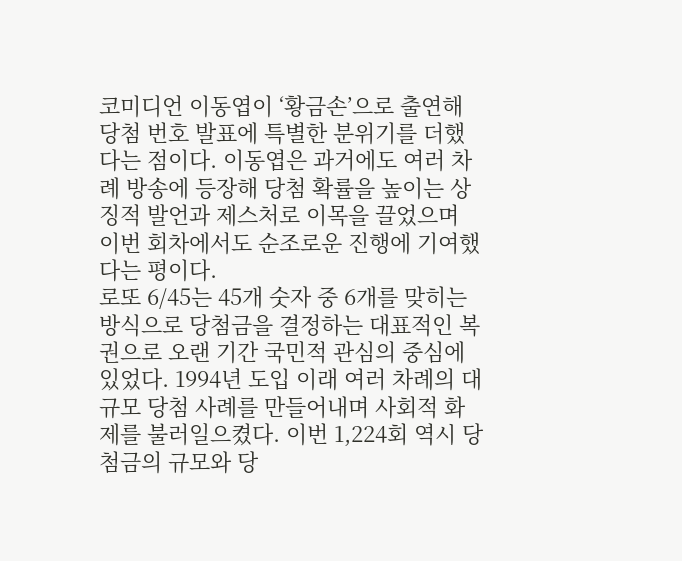코미디언 이동엽이 ‘황금손’으로 출연해 당첨 번호 발표에 특별한 분위기를 더했다는 점이다. 이동엽은 과거에도 여러 차례 방송에 등장해 당첨 확률을 높이는 상징적 발언과 제스처로 이목을 끌었으며 이번 회차에서도 순조로운 진행에 기여했다는 평이다.
로또 6/45는 45개 숫자 중 6개를 맞히는 방식으로 당첨금을 결정하는 대표적인 복권으로 오랜 기간 국민적 관심의 중심에 있었다. 1994년 도입 이래 여러 차례의 대규모 당첨 사례를 만들어내며 사회적 화제를 불러일으켰다. 이번 1,224회 역시 당첨금의 규모와 당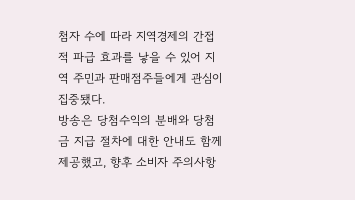첨자 수에 따라 지역경제의 간접적 파급 효과를 낳을 수 있어 지역 주민과 판매점주들에게 관심이 집중됐다.
방송은 당첨수익의 분배와 당첨금 지급 절차에 대한 안내도 함께 제공했고, 향후 소비자 주의사항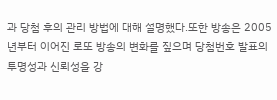과 당첨 후의 관리 방법에 대해 설명했다.또한 방송은 2005년부터 이어진 로또 방송의 변화를 짚으며 당첨번호 발표의 투명성과 신뢰성을 강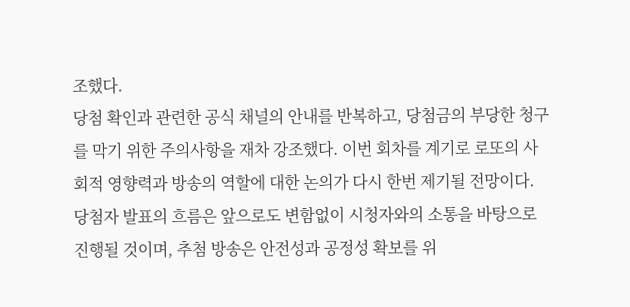조했다.
당첨 확인과 관련한 공식 채널의 안내를 반복하고, 당첨금의 부당한 청구를 막기 위한 주의사항을 재차 강조했다. 이번 회차를 계기로 로또의 사회적 영향력과 방송의 역할에 대한 논의가 다시 한번 제기될 전망이다.
당첨자 발표의 흐름은 앞으로도 변함없이 시청자와의 소통을 바탕으로 진행될 것이며, 추첨 방송은 안전성과 공정성 확보를 위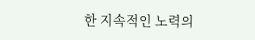한 지속적인 노력의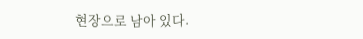현장으로 남아 있다.